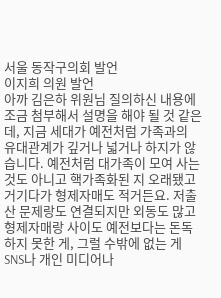서울 동작구의회 발언
이지희 의원 발언
아까 김은하 위원님 질의하신 내용에 조금 첨부해서 설명을 해야 될 것 같은데, 지금 세대가 예전처럼 가족과의 유대관계가 깊거나 넓거나 하지가 않습니다. 예전처럼 대가족이 모여 사는 것도 아니고 핵가족화된 지 오래됐고 거기다가 형제자매도 적거든요. 저출산 문제랑도 연결되지만 외동도 많고 형제자매랑 사이도 예전보다는 돈독하지 못한 게, 그럴 수밖에 없는 게 SNS나 개인 미디어나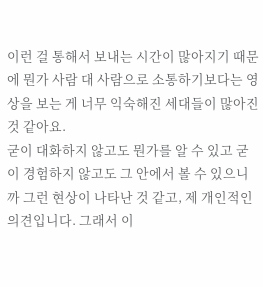이런 걸 통해서 보내는 시간이 많아지기 때문에 뭔가 사람 대 사람으로 소통하기보다는 영상을 보는 게 너무 익숙해진 세대들이 많아진 것 같아요.
굳이 대화하지 않고도 뭔가를 알 수 있고 굳이 경험하지 않고도 그 안에서 볼 수 있으니까 그런 현상이 나타난 것 같고, 제 개인적인 의견입니다. 그래서 이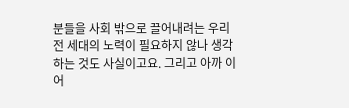분들을 사회 밖으로 끌어내려는 우리 전 세대의 노력이 필요하지 않나 생각하는 것도 사실이고요. 그리고 아까 이어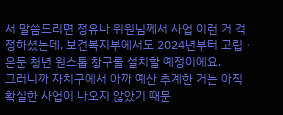서 말씀드리면 정유나 위원님께서 사업 이런 거 걱정하셨는데, 보건복지부에서도 2024년부터 고립ㆍ은둔 청년 원스톱 창구를 설치할 예정이에요.
그러니까 자치구에서 아까 예산 추계한 거는 아직 확실한 사업이 나오지 않았기 때문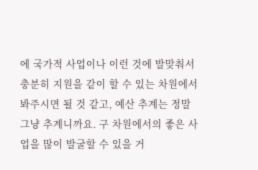에 국가적 사업이나 이런 것에 발맞춰서 충분히 지원을 같이 할 수 있는 차원에서 봐주시면 될 것 같고, 예산 추계는 정말 그냥 추계니까요. 구 차원에서의 좋은 사업을 많이 발굴할 수 있을 거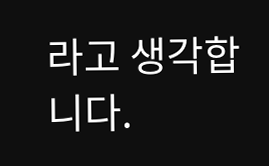라고 생각합니다.